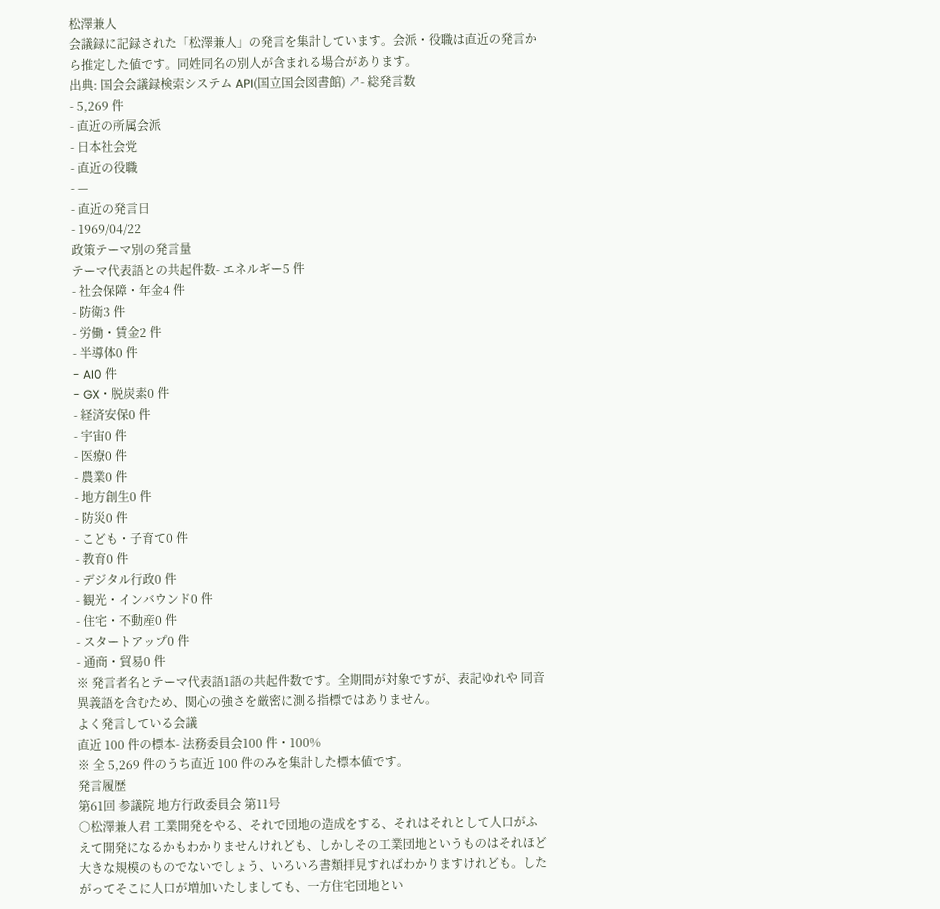松澤兼人
会議録に記録された「松澤兼人」の発言を集計しています。会派・役職は直近の発言から推定した値です。同姓同名の別人が含まれる場合があります。
出典: 国会会議録検索システム API(国立国会図書館) ↗- 総発言数
- 5,269 件
- 直近の所属会派
- 日本社会党
- 直近の役職
- —
- 直近の発言日
- 1969/04/22
政策テーマ別の発言量
テーマ代表語との共起件数- エネルギー5 件
- 社会保障・年金4 件
- 防衛3 件
- 労働・賃金2 件
- 半導体0 件
- AI0 件
- GX・脱炭素0 件
- 経済安保0 件
- 宇宙0 件
- 医療0 件
- 農業0 件
- 地方創生0 件
- 防災0 件
- こども・子育て0 件
- 教育0 件
- デジタル行政0 件
- 観光・インバウンド0 件
- 住宅・不動産0 件
- スタートアップ0 件
- 通商・貿易0 件
※ 発言者名とテーマ代表語1語の共起件数です。全期間が対象ですが、表記ゆれや 同音異義語を含むため、関心の強さを厳密に測る指標ではありません。
よく発言している会議
直近 100 件の標本- 法務委員会100 件・100%
※ 全 5,269 件のうち直近 100 件のみを集計した標本値です。
発言履歴
第61回 参議院 地方行政委員会 第11号
○松澤兼人君 工業開発をやる、それで団地の造成をする、それはそれとして人口がふえて開発になるかもわかりませんけれども、しかしその工業団地というものはそれほど大きな規模のものでないでしょう、いろいろ書類拝見すればわかりますけれども。したがってそこに人口が増加いたしましても、一方住宅団地とい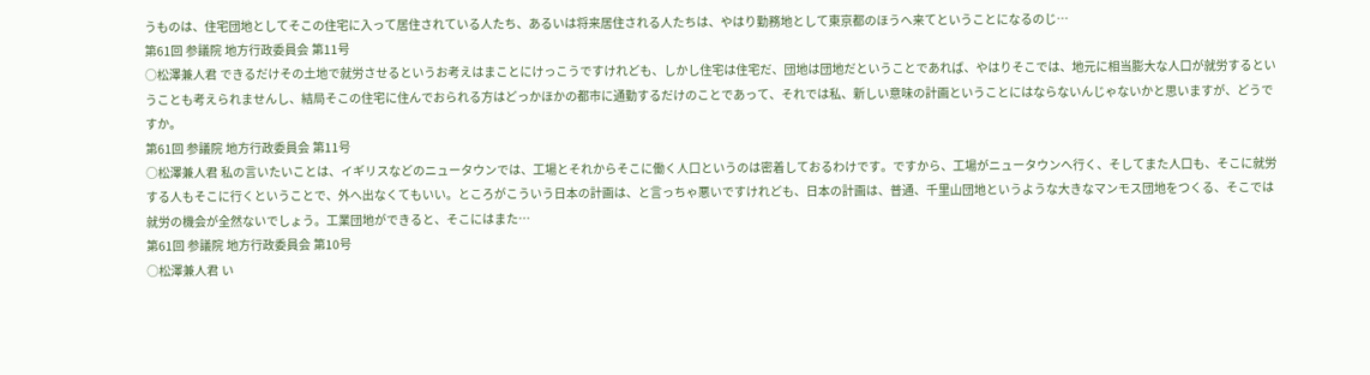うものは、住宅団地としてそこの住宅に入って居住されている人たち、あるいは将来居住される人たちは、やはり勤務地として東京都のほうへ来てということになるのじ…
第61回 参議院 地方行政委員会 第11号
○松澤兼人君 できるだけその土地で就労させるというお考えはまことにけっこうですけれども、しかし住宅は住宅だ、団地は団地だということであれば、やはりそこでは、地元に相当膨大な人口が就労するということも考えられませんし、結局そこの住宅に住んでおられる方はどっかほかの都市に通勤するだけのことであって、それでは私、新しい意味の計画ということにはならないんじゃないかと思いますが、どうですか。
第61回 参議院 地方行政委員会 第11号
○松澤兼人君 私の言いたいことは、イギリスなどのニュータウンでは、工場とそれからそこに働く人口というのは密着しておるわけです。ですから、工場がニュータウンへ行く、そしてまた人口も、そこに就労する人もそこに行くということで、外へ出なくてもいい。ところがこういう日本の計画は、と言っちゃ悪いですけれども、日本の計画は、普通、千里山団地というような大きなマンモス団地をつくる、そこでは就労の機会が全然ないでしょう。工業団地ができると、そこにはまた…
第61回 参議院 地方行政委員会 第10号
○松澤兼人君 い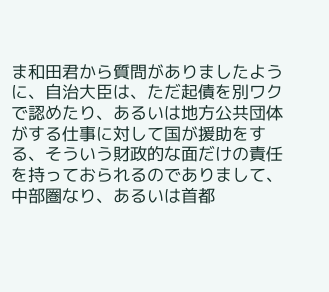ま和田君から質問がありましたように、自治大臣は、ただ起債を別ワクで認めたり、あるいは地方公共団体がする仕事に対して国が援助をする、そういう財政的な面だけの責任を持っておられるのでありまして、中部圏なり、あるいは首都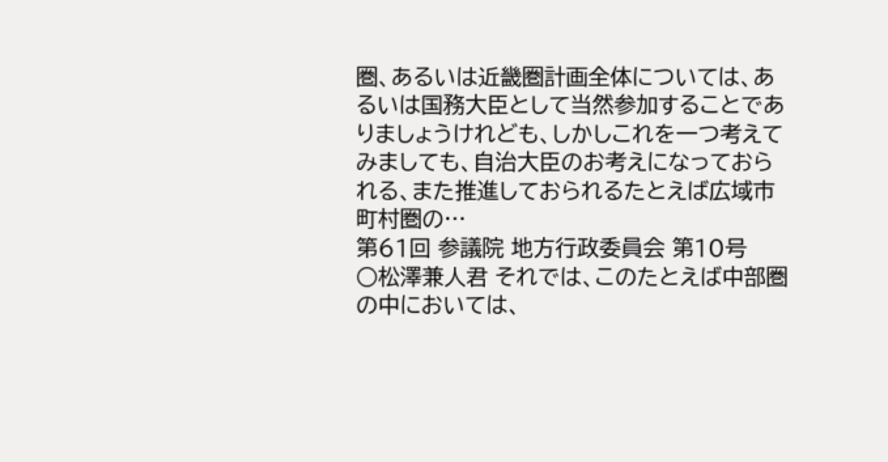圏、あるいは近畿圏計画全体については、あるいは国務大臣として当然参加することでありましょうけれども、しかしこれを一つ考えてみましても、自治大臣のお考えになっておられる、また推進しておられるたとえば広域市町村圏の…
第61回 参議院 地方行政委員会 第10号
○松澤兼人君 それでは、このたとえば中部圏の中においては、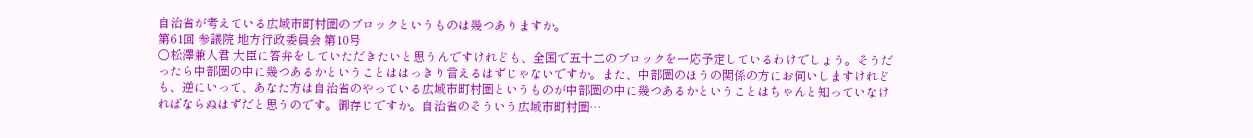自治省が考えている広域市町村圏のブロックというものは幾つありますか。
第61回 参議院 地方行政委員会 第10号
○松澤兼人君 大臣に答弁をしていただきたいと思うんですけれども、全国で五十二のブロックを一応予定しているわけでしょう。そうだったら中部圏の中に幾つあるかということははっきり言えるはずじゃないですか。また、中部圏のほうの関係の方にお伺いしますけれども、逆にいって、あなた方は自治省のやっている広域市町村圏というものが中部圏の中に幾つあるかということはちゃんと知っていなければならぬはずだと思うのです。御存じですか。自治省のそういう広域市町村圏…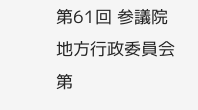第61回 参議院 地方行政委員会 第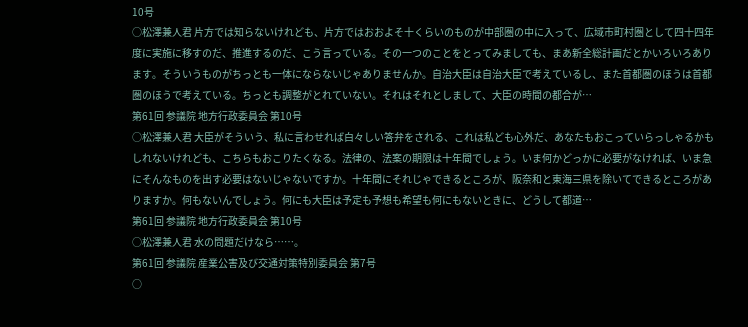10号
○松澤兼人君 片方では知らないけれども、片方ではおおよそ十くらいのものが中部圏の中に入って、広域市町村圏として四十四年度に実施に移すのだ、推進するのだ、こう言っている。その一つのことをとってみましても、まあ新全総計画だとかいろいろあります。そういうものがちっとも一体にならないじゃありませんか。自治大臣は自治大臣で考えているし、また首都圏のほうは首都圏のほうで考えている。ちっとも調整がとれていない。それはそれとしまして、大臣の時間の都合が…
第61回 参議院 地方行政委員会 第10号
○松澤兼人君 大臣がそういう、私に言わせれば白々しい答弁をされる、これは私ども心外だ、あなたもおこっていらっしゃるかもしれないけれども、こちらもおこりたくなる。法律の、法案の期限は十年間でしょう。いま何かどっかに必要がなければ、いま急にそんなものを出す必要はないじゃないですか。十年間にそれじゃできるところが、阪奈和と東海三県を除いてできるところがありますか。何もないんでしょう。何にも大臣は予定も予想も希望も何にもないときに、どうして都道…
第61回 参議院 地方行政委員会 第10号
○松澤兼人君 水の問題だけなら……。
第61回 参議院 産業公害及び交通対策特別委員会 第7号
○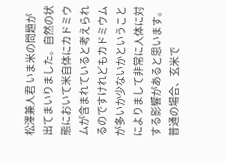松澤兼人君 いま米の問題が出てまいりました。自然の状態において米自体にカドミウムが含まれていると考えられるのですけれどもカドミウムが多いか少ないかということによりまして非常に人体に対する影響があると思います。普通の場合、玄米で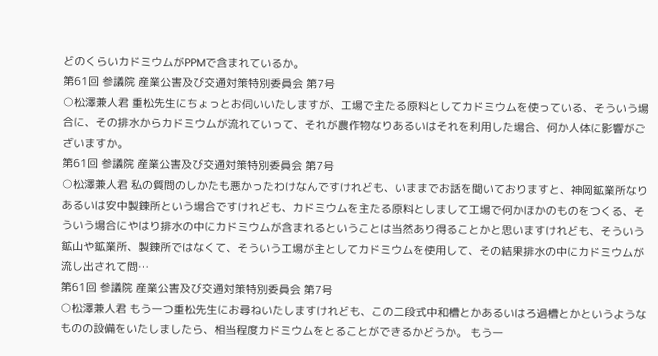どのくらいカドミウムがPPMで含まれているか。
第61回 参議院 産業公害及び交通対策特別委員会 第7号
○松澤兼人君 重松先生にちょっとお伺いいたしますが、工場で主たる原料としてカドミウムを使っている、そういう場合に、その排水からカドミウムが流れていって、それが農作物なりあるいはそれを利用した場合、何か人体に影響がございますか。
第61回 参議院 産業公害及び交通対策特別委員会 第7号
○松澤兼人君 私の質問のしかたも悪かったわけなんですけれども、いままでお話を聞いておりますと、神岡鉱業所なりあるいは安中製錬所という場合ですけれども、カドミウムを主たる原料としまして工場で何かほかのものをつくる、そういう場合にやはり排水の中にカドミウムが含まれるということは当然あり得ることかと思いますけれども、そういう鉱山や鉱業所、製錬所ではなくて、そういう工場が主としてカドミウムを使用して、その結果排水の中にカドミウムが流し出されて問…
第61回 参議院 産業公害及び交通対策特別委員会 第7号
○松澤兼人君 もう一つ重松先生にお尋ねいたしますけれども、この二段式中和槽とかあるいはろ過槽とかというようなものの設備をいたしましたら、相当程度カドミウムをとることができるかどうか。 もう一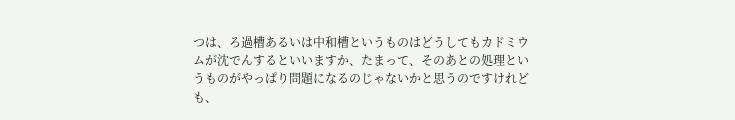つは、ろ過槽あるいは中和槽というものはどうしてもカドミウムが沈でんするといいますか、たまって、そのあとの処理というものがやっぱり問題になるのじゃないかと思うのですけれども、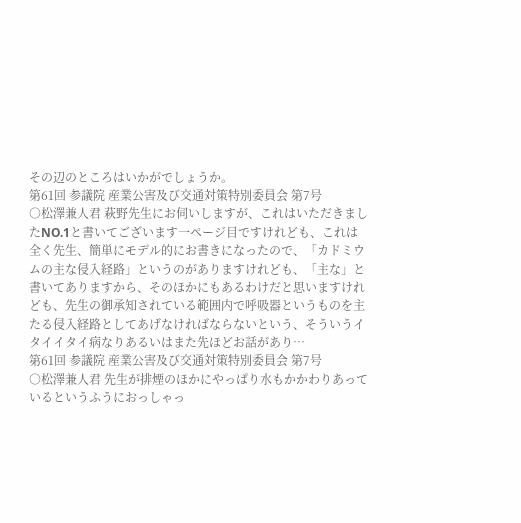その辺のところはいかがでしょうか。
第61回 参議院 産業公害及び交通対策特別委員会 第7号
○松澤兼人君 萩野先生にお伺いしますが、これはいただきましたNO.1と書いてございます一ページ目ですけれども、これは全く先生、簡単にモデル的にお書きになったので、「カドミウムの主な侵入経路」というのがありますけれども、「主な」と書いてありますから、そのほかにもあるわけだと思いますけれども、先生の御承知されている範囲内で呼吸器というものを主たる侵入経路としてあげなければならないという、そういうイタイイタイ病なりあるいはまた先ほどお話があり…
第61回 参議院 産業公害及び交通対策特別委員会 第7号
○松澤兼人君 先生が排煙のほかにやっぱり水もかかわりあっているというふうにおっしゃっ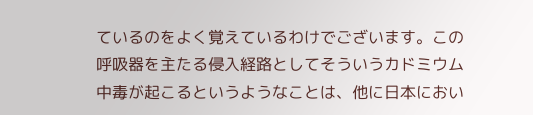ているのをよく覚えているわけでございます。この呼吸器を主たる侵入経路としてそういうカドミウム中毒が起こるというようなことは、他に日本におい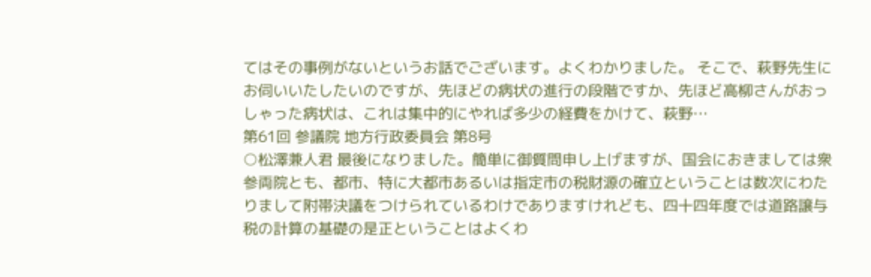てはその事例がないというお話でございます。よくわかりました。 そこで、萩野先生にお伺いいたしたいのですが、先ほどの病状の進行の段階ですか、先ほど高柳さんがおっしゃった病状は、これは集中的にやれば多少の経費をかけて、萩野…
第61回 参議院 地方行政委員会 第8号
○松澤兼人君 最後になりました。簡単に御質問申し上げますが、国会におきましては衆参両院とも、都市、特に大都市あるいは指定市の税財源の確立ということは数次にわたりまして附帯決議をつけられているわけでありますけれども、四十四年度では道路譲与税の計算の基礎の是正ということはよくわ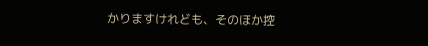かりますけれども、そのほか控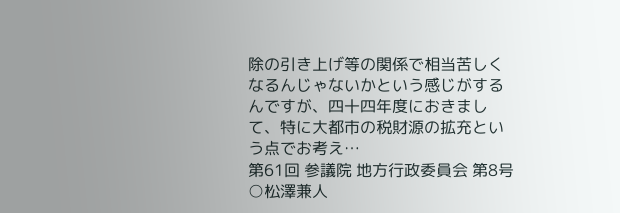除の引き上げ等の関係で相当苦しくなるんじゃないかという感じがするんですが、四十四年度におきまして、特に大都市の税財源の拡充という点でお考え…
第61回 参議院 地方行政委員会 第8号
○松澤兼人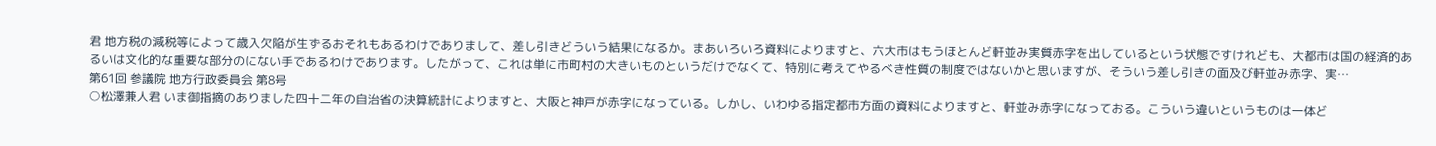君 地方税の減税等によって歳入欠陥が生ずるおそれもあるわけでありまして、差し引きどういう結果になるか。まあいろいろ資料によりますと、六大市はもうほとんど軒並み実質赤字を出しているという状態ですけれども、大都市は国の経済的あるいは文化的な重要な部分のにない手であるわけであります。したがって、これは単に市町村の大きいものというだけでなくて、特別に考えてやるべき性質の制度ではないかと思いますが、そういう差し引きの面及び軒並み赤字、実…
第61回 参議院 地方行政委員会 第8号
○松澤兼人君 いま御指摘のありました四十二年の自治省の決算統計によりますと、大阪と神戸が赤字になっている。しかし、いわゆる指定都市方面の資料によりますと、軒並み赤字になっておる。こういう違いというものは一体ど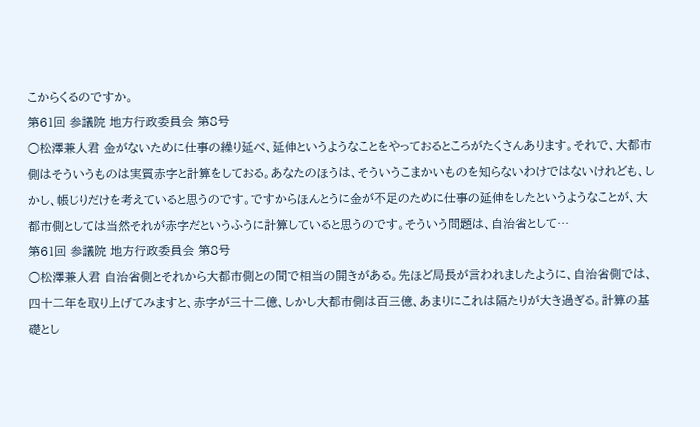こからくるのですか。
第61回 参議院 地方行政委員会 第8号
○松澤兼人君 金がないために仕事の繰り延べ、延伸というようなことをやっておるところがたくさんあります。それで、大都市側はそういうものは実質赤字と計算をしておる。あなたのほうは、そういうこまかいものを知らないわけではないけれども、しかし、帳じりだけを考えていると思うのです。ですからほんとうに金が不足のために仕事の延伸をしたというようなことが、大都市側としては当然それが赤字だというふうに計算していると思うのです。そういう問題は、自治省として…
第61回 参議院 地方行政委員会 第8号
○松澤兼人君 自治省側とそれから大都市側との間で相当の開きがある。先ほど局長が言われましたように、自治省側では、四十二年を取り上げてみますと、赤字が三十二億、しかし大都市側は百三億、あまりにこれは隔たりが大き過ぎる。計算の基礎とし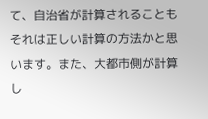て、自治省が計算されることもそれは正しい計算の方法かと思います。また、大都市側が計算し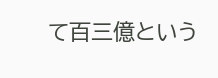て百三億という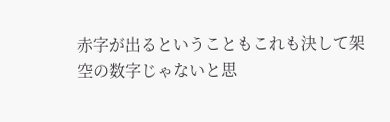赤字が出るということもこれも決して架空の数字じゃないと思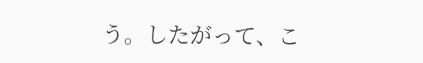う。したがって、こ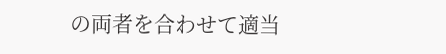の両者を合わせて適当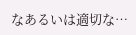なあるいは適切な…